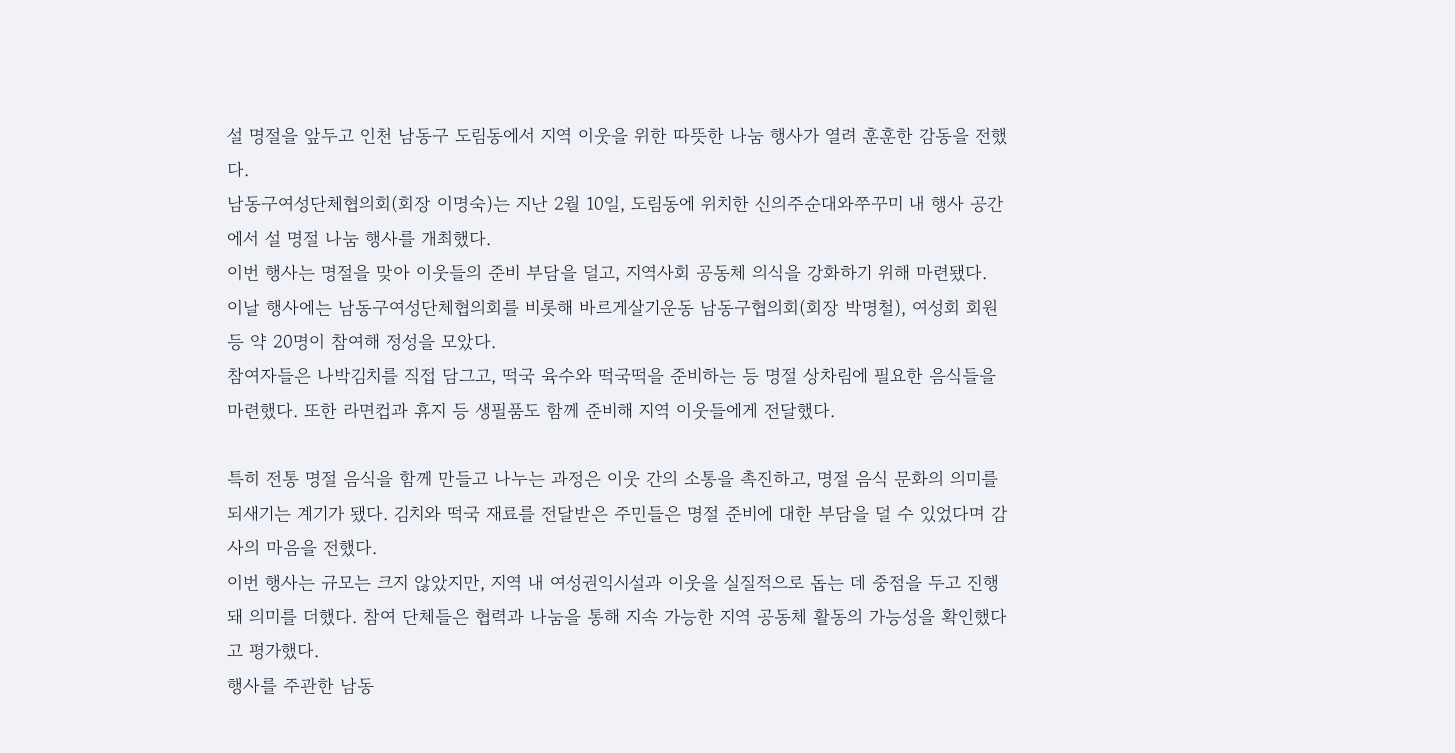설 명절을 앞두고 인천 남동구 도림동에서 지역 이웃을 위한 따뜻한 나눔 행사가 열려 훈훈한 감동을 전했다.
남동구여성단체협의회(회장 이명숙)는 지난 2월 10일, 도림동에 위치한 신의주순대와쭈꾸미 내 행사 공간에서 설 명절 나눔 행사를 개최했다.
이번 행사는 명절을 맞아 이웃들의 준비 부담을 덜고, 지역사회 공동체 의식을 강화하기 위해 마련됐다.
이날 행사에는 남동구여성단체협의회를 비롯해 바르게살기운동 남동구협의회(회장 박명철), 여성회 회원 등 약 20명이 참여해 정성을 모았다.
참여자들은 나박김치를 직접 담그고, 떡국 육수와 떡국떡을 준비하는 등 명절 상차림에 필요한 음식들을 마련했다. 또한 라면컵과 휴지 등 생필품도 함께 준비해 지역 이웃들에게 전달했다.

특히 전통 명절 음식을 함께 만들고 나누는 과정은 이웃 간의 소통을 촉진하고, 명절 음식 문화의 의미를 되새기는 계기가 됐다. 김치와 떡국 재료를 전달받은 주민들은 명절 준비에 대한 부담을 덜 수 있었다며 감사의 마음을 전했다.
이번 행사는 규모는 크지 않았지만, 지역 내 여성권익시설과 이웃을 실질적으로 돕는 데 중점을 두고 진행돼 의미를 더했다. 참여 단체들은 협력과 나눔을 통해 지속 가능한 지역 공동체 활동의 가능성을 확인했다고 평가했다.
행사를 주관한 남동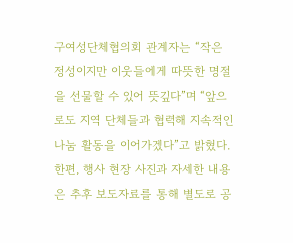구여성단체협의회 관계자는 “작은 정성이지만 이웃들에게 따뜻한 명절을 선물할 수 있어 뜻깊다”며 “앞으로도 지역 단체들과 협력해 지속적인 나눔 활동을 이어가겠다”고 밝혔다.
한편, 행사 현장 사진과 자세한 내용은 추후 보도자료를 통해 별도로 공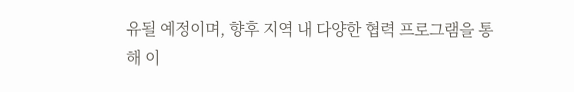유될 예정이며, 향후 지역 내 다양한 협력 프로그램을 통해 이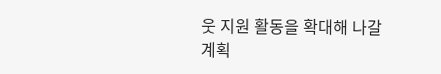웃 지원 활동을 확대해 나갈 계획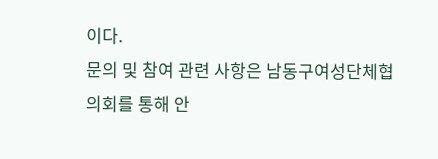이다.
문의 및 참여 관련 사항은 남동구여성단체협의회를 통해 안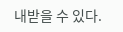내받을 수 있다.